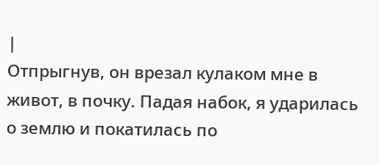|
Отпрыгнув, он врезал кулаком мне в живот, в почку. Падая набок, я ударилась о землю и покатилась по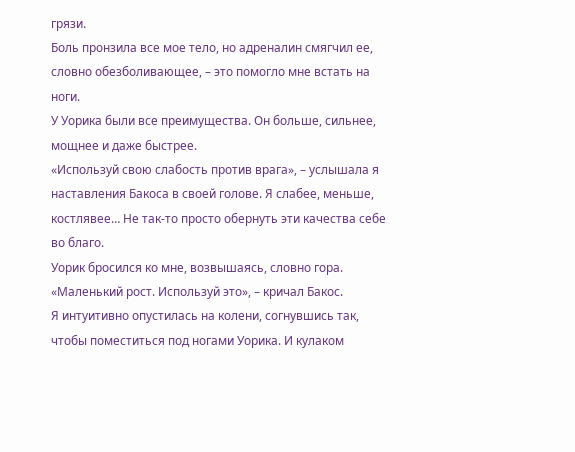грязи.
Боль пронзила все мое тело, но адреналин смягчил ее, словно обезболивающее, – это помогло мне встать на ноги.
У Уорика были все преимущества. Он больше, сильнее, мощнее и даже быстрее.
«Используй свою слабость против врага», – услышала я наставления Бакоса в своей голове. Я слабее, меньше, костлявее… Не так-то просто обернуть эти качества себе во благо.
Уорик бросился ко мне, возвышаясь, словно гора.
«Маленький рост. Используй это», – кричал Бакос.
Я интуитивно опустилась на колени, согнувшись так, чтобы поместиться под ногами Уорика. И кулаком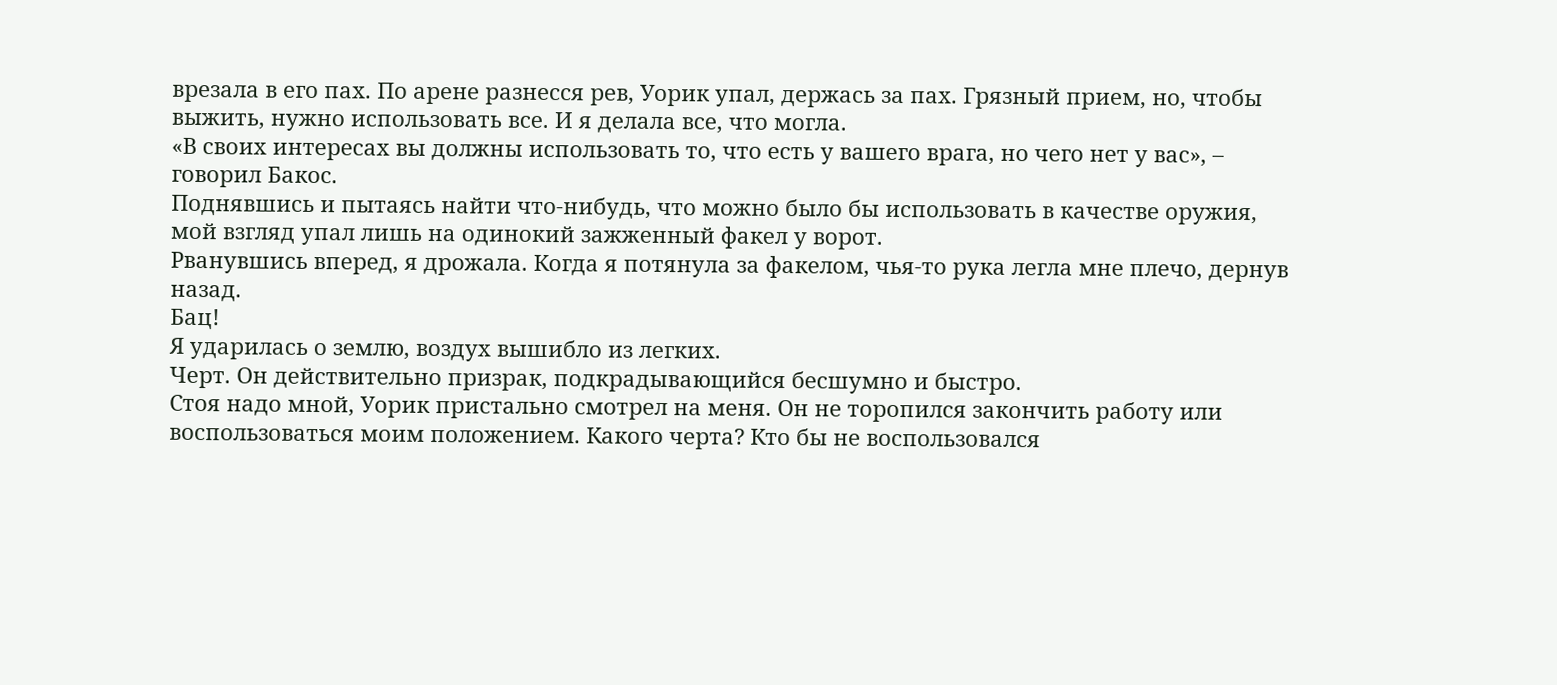врезала в его пах. По арене разнесся рев, Уорик упал, держась за пах. Грязный прием, но, чтобы выжить, нужно использовать все. И я делала все, что могла.
«В своих интересах вы должны использовать то, что есть у вашего врага, но чего нет у вас», – говорил Бакос.
Поднявшись и пытаясь найти что-нибудь, что можно было бы использовать в качестве оружия, мой взгляд упал лишь на одинокий зажженный факел у ворот.
Рванувшись вперед, я дрожала. Когда я потянула за факелом, чья-то рука легла мне плечо, дернув назад.
Бац!
Я ударилась о землю, воздух вышибло из легких.
Черт. Он действительно призрак, подкрадывающийся бесшумно и быстро.
Стоя надо мной, Уорик пристально смотрел на меня. Он не торопился закончить работу или воспользоваться моим положением. Какого черта? Кто бы не воспользовался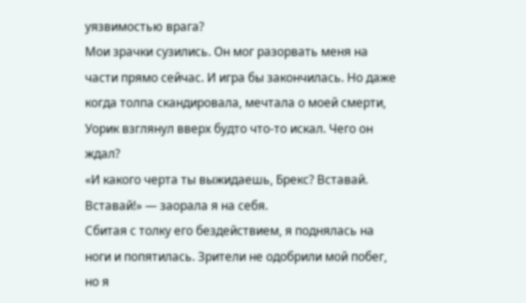уязвимостью врага?
Мои зрачки сузились. Он мог разорвать меня на части прямо сейчас. И игра бы закончилась. Но даже когда толпа скандировала, мечтала о моей смерти, Уорик взглянул вверх будто что-то искал. Чего он ждал?
«И какого черта ты выжидаешь, Брекс? Вставай. Вставай!» — заорала я на себя.
Сбитая с толку его бездействием, я поднялась на ноги и попятилась. Зрители не одобрили мой побег, но я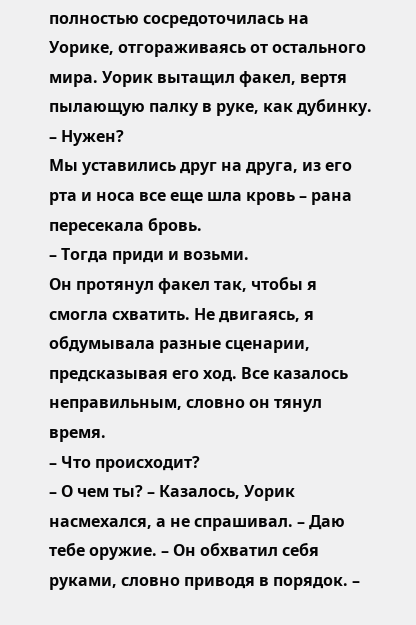полностью сосредоточилась на Уорике, отгораживаясь от остального мира. Уорик вытащил факел, вертя пылающую палку в руке, как дубинку.
– Нужен?
Мы уставились друг на друга, из его рта и носа все еще шла кровь – рана пересекала бровь.
– Тогда приди и возьми.
Он протянул факел так, чтобы я смогла схватить. Не двигаясь, я обдумывала разные сценарии, предсказывая его ход. Все казалось неправильным, словно он тянул время.
– Что происходит?
– О чем ты? – Казалось, Уорик насмехался, а не спрашивал. – Даю тебе оружие. – Он обхватил себя руками, словно приводя в порядок. –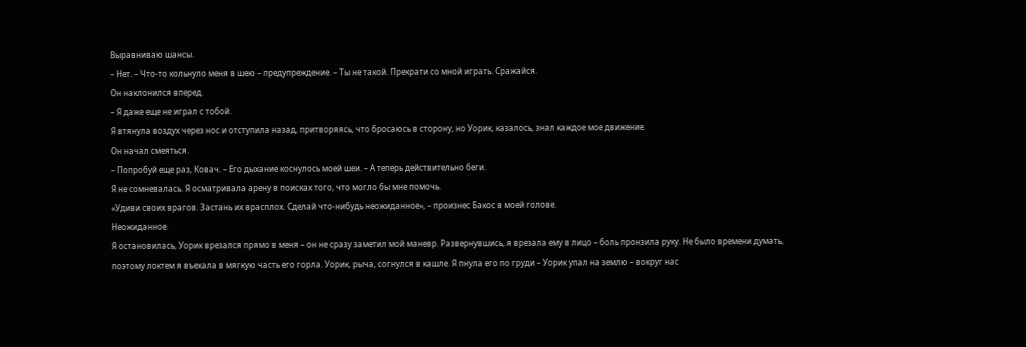Выравниваю шансы.
– Нет. – Что-то кольнуло меня в шею – предупреждение. – Ты не такой. Прекрати со мной играть. Сражайся.
Он наклонился вперед.
– Я даже еще не играл с тобой.
Я втянула воздух через нос и отступила назад, притворяясь, что бросаюсь в сторону, но Уорик, казалось, знал каждое мое движение.
Он начал смеяться.
– Попробуй еще раз, Ковач. – Его дыхание коснулось моей шеи. – А теперь действительно беги.
Я не сомневалась. Я осматривала арену в поисках того, что могло бы мне помочь.
«Удиви своих врагов. Застань их врасплох. Сделай что-нибудь неожиданное», – произнес Бакос в моей голове.
Неожиданное.
Я остановилась, Уорик врезался прямо в меня – он не сразу заметил мой маневр. Развернувшись, я врезала ему в лицо – боль пронзила руку. Не было времени думать, поэтому локтем я въехала в мягкую часть его горла. Уорик, рыча, согнулся в кашле. Я пнула его по груди – Уорик упал на землю – вокруг нас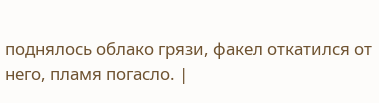поднялось облако грязи, факел откатился от него, пламя погасло. |